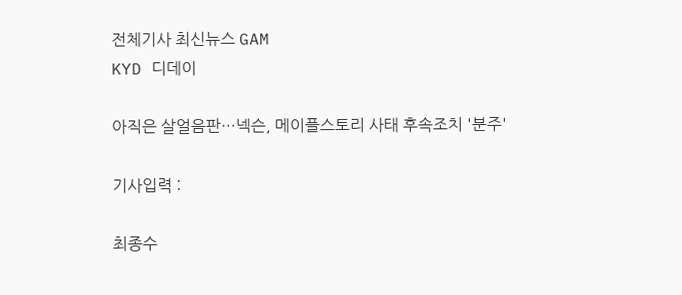전체기사 최신뉴스 GAM
KYD 디데이

아직은 살얼음판…넥슨, 메이플스토리 사태 후속조치 '분주'

기사입력 :

최종수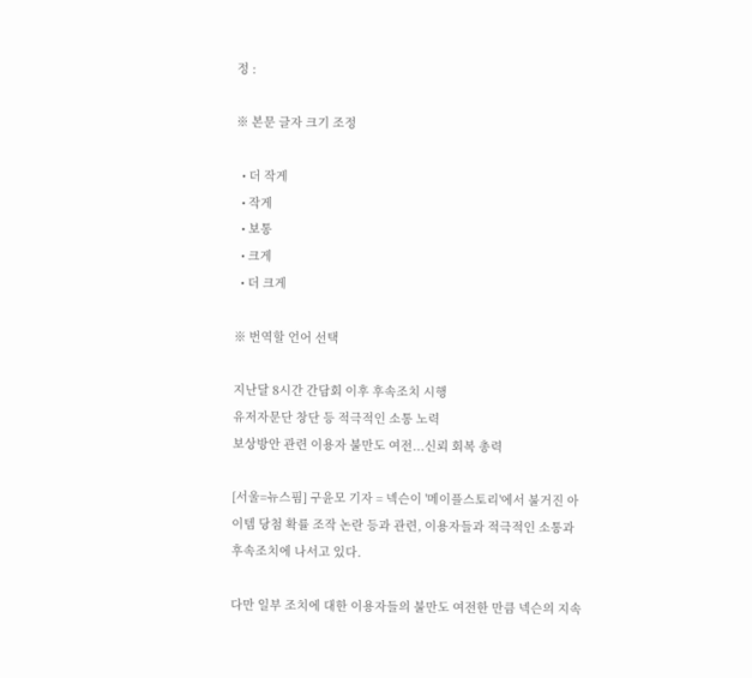정 :

※ 본문 글자 크기 조정

  • 더 작게
  • 작게
  • 보통
  • 크게
  • 더 크게

※ 번역할 언어 선택

지난달 8시간 간담회 이후 후속조치 시행
유저자문단 창단 등 적극적인 소통 노력
보상방안 관련 이용자 불만도 여전...신뢰 회복 총력

[서울=뉴스핌] 구윤모 기자 = 넥슨이 '메이플스토리'에서 불거진 아이템 당첨 확률 조작 논란 등과 관련, 이용자들과 적극적인 소통과 후속조치에 나서고 있다.

다만 일부 조치에 대한 이용자들의 불만도 여전한 만큼 넥슨의 지속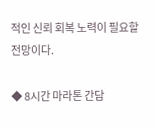적인 신뢰 회복 노력이 필요할 전망이다.

◆ 8시간 마라톤 간담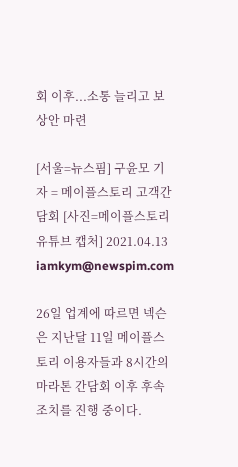회 이후...소통 늘리고 보상안 마련

[서울=뉴스핌] 구윤모 기자 = 메이플스토리 고객간담회 [사진=메이플스토리 유튜브 캡처] 2021.04.13 iamkym@newspim.com

26일 업계에 따르면 넥슨은 지난달 11일 메이플스토리 이용자들과 8시간의 마라톤 간담회 이후 후속조치를 진행 중이다.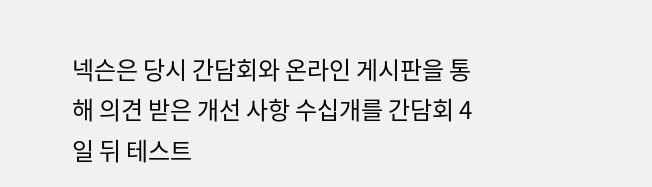넥슨은 당시 간담회와 온라인 게시판을 통해 의견 받은 개선 사항 수십개를 간담회 4일 뒤 테스트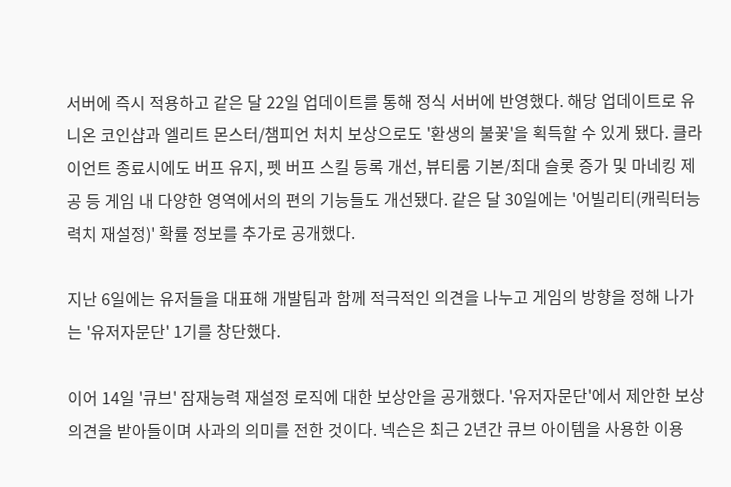서버에 즉시 적용하고 같은 달 22일 업데이트를 통해 정식 서버에 반영했다. 해당 업데이트로 유니온 코인샵과 엘리트 몬스터/챔피언 처치 보상으로도 '환생의 불꽃'을 획득할 수 있게 됐다. 클라이언트 종료시에도 버프 유지, 펫 버프 스킬 등록 개선, 뷰티룸 기본/최대 슬롯 증가 및 마네킹 제공 등 게임 내 다양한 영역에서의 편의 기능들도 개선됐다. 같은 달 30일에는 '어빌리티(캐릭터능력치 재설정)' 확률 정보를 추가로 공개했다.

지난 6일에는 유저들을 대표해 개발팀과 함께 적극적인 의견을 나누고 게임의 방향을 정해 나가는 '유저자문단' 1기를 창단했다.

이어 14일 '큐브' 잠재능력 재설정 로직에 대한 보상안을 공개했다. '유저자문단'에서 제안한 보상 의견을 받아들이며 사과의 의미를 전한 것이다. 넥슨은 최근 2년간 큐브 아이템을 사용한 이용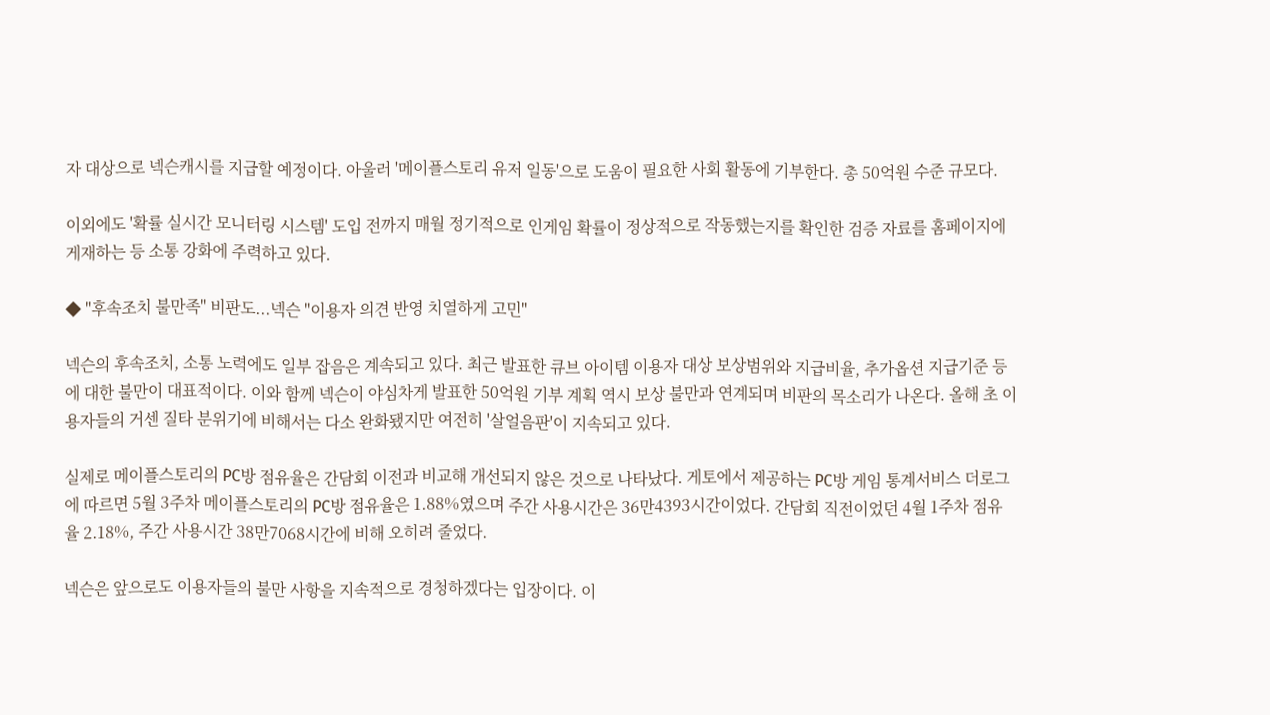자 대상으로 넥슨캐시를 지급할 예정이다. 아울러 '메이플스토리 유저 일동'으로 도움이 필요한 사회 활동에 기부한다. 총 50억원 수준 규모다.

이외에도 '확률 실시간 모니터링 시스템' 도입 전까지 매월 정기적으로 인게임 확률이 정상적으로 작동했는지를 확인한 검증 자료를 홈페이지에 게재하는 등 소통 강화에 주력하고 있다.

◆ "후속조치 불만족" 비판도...넥슨 "이용자 의견 반영 치열하게 고민"

넥슨의 후속조치, 소통 노력에도 일부 잡음은 계속되고 있다. 최근 발표한 큐브 아이템 이용자 대상 보상범위와 지급비율, 추가옵션 지급기준 등에 대한 불만이 대표적이다. 이와 함께 넥슨이 야심차게 발표한 50억원 기부 계획 역시 보상 불만과 연계되며 비판의 목소리가 나온다. 올해 초 이용자들의 거센 질타 분위기에 비해서는 다소 완화됐지만 여전히 '살얼음판'이 지속되고 있다.

실제로 메이플스토리의 PC방 점유율은 간담회 이전과 비교해 개선되지 않은 것으로 나타났다. 게토에서 제공하는 PC방 게임 통계서비스 더로그에 따르면 5월 3주차 메이플스토리의 PC방 점유율은 1.88%였으며 주간 사용시간은 36만4393시간이었다. 간담회 직전이었던 4월 1주차 점유율 2.18%, 주간 사용시간 38만7068시간에 비해 오히려 줄었다.

넥슨은 앞으로도 이용자들의 불만 사항을 지속적으로 경청하겠다는 입장이다. 이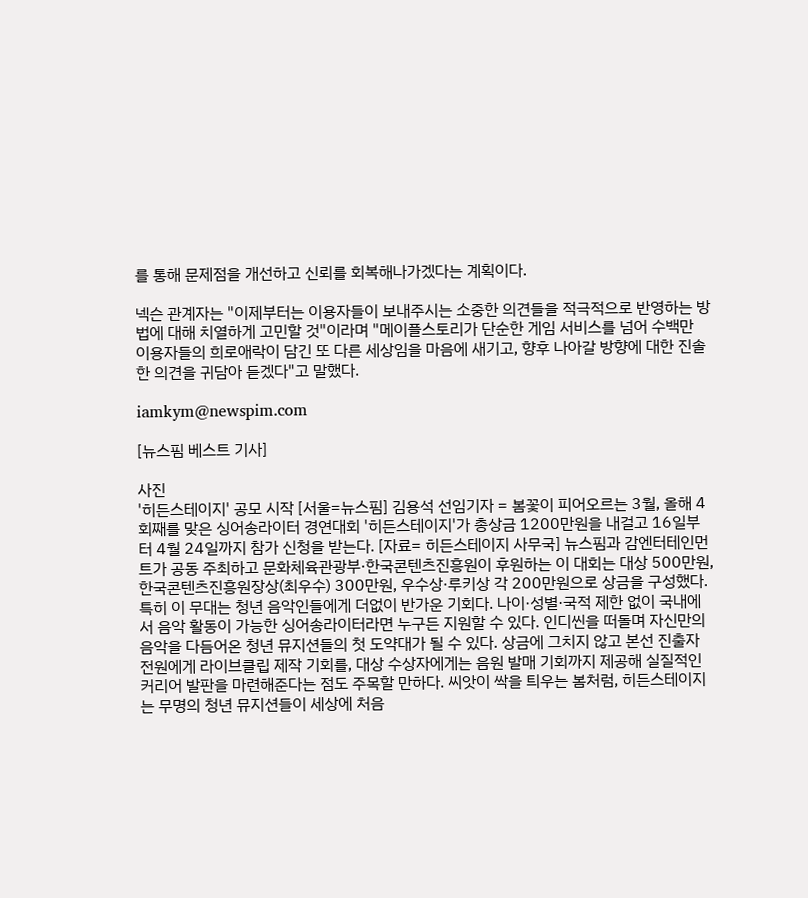를 통해 문제점을 개선하고 신뢰를 회복해나가겠다는 계획이다.

넥슨 관계자는 "이제부터는 이용자들이 보내주시는 소중한 의견들을 적극적으로 반영하는 방법에 대해 치열하게 고민할 것"이라며 "메이플스토리가 단순한 게임 서비스를 넘어 수백만 이용자들의 희로애락이 담긴 또 다른 세상임을 마음에 새기고, 향후 나아갈 방향에 대한 진솔한 의견을 귀담아 듣겠다"고 말했다.

iamkym@newspim.com

[뉴스핌 베스트 기사]

사진
'히든스테이지' 공모 시작 [서울=뉴스핌] 김용석 선임기자 = 봄꽃이 피어오르는 3월, 올해 4회째를 맞은 싱어송라이터 경연대회 '히든스테이지'가 총상금 1200만원을 내걸고 16일부터 4월 24일까지 참가 신청을 받는다. [자료= 히든스테이지 사무국] 뉴스핌과 감엔터테인먼트가 공동 주최하고 문화체육관광부·한국콘텐츠진흥원이 후원하는 이 대회는 대상 500만원, 한국콘텐츠진흥원장상(최우수) 300만원, 우수상·루키상 각 200만원으로 상금을 구성했다. 특히 이 무대는 청년 음악인들에게 더없이 반가운 기회다. 나이·성별·국적 제한 없이 국내에서 음악 활동이 가능한 싱어송라이터라면 누구든 지원할 수 있다. 인디씬을 떠돌며 자신만의 음악을 다듬어온 청년 뮤지션들의 첫 도약대가 될 수 있다. 상금에 그치지 않고 본선 진출자 전원에게 라이브클립 제작 기회를, 대상 수상자에게는 음원 발매 기회까지 제공해 실질적인 커리어 발판을 마련해준다는 점도 주목할 만하다. 씨앗이 싹을 틔우는 봄처럼, 히든스테이지는 무명의 청년 뮤지션들이 세상에 처음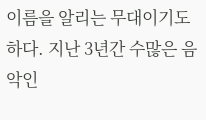이름을 알리는 무대이기도 하다. 지난 3년간 수많은 음악인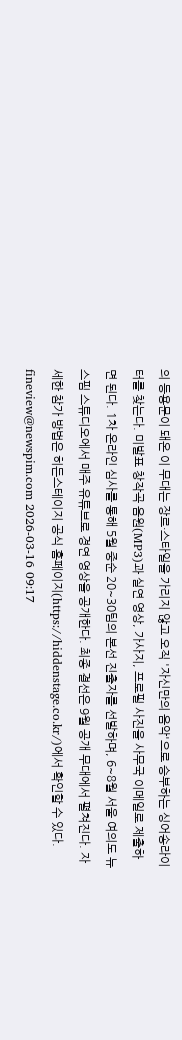의 등용문이 돼온 이 무대는 장르·스타일을 가리지 않고 오직 '자신만의 음악'으로 승부하는 싱어송라이터를 찾는다. 미발표 창작곡 음원(MP3)과 실연 영상, 가사지, 프로필 사진을 사무국 이메일로 제출하면 된다. 1차 온라인 심사를 통해 5월 중순 20~30팀의 본선 진출자를 선발하며, 6~8월 서울 여의도 뉴스핌 스튜디오에서 매주 유튜브로 경연 영상을 공개한다. 최종 결선은 9월 공개 무대에서 펼쳐진다. 자세한 참가 방법은 히든스테이지 공식 홈페이지(https://hiddenstage.co.kr/)에서 확인할 수 있다. fineview@newspim.com 2026-03-16 09:17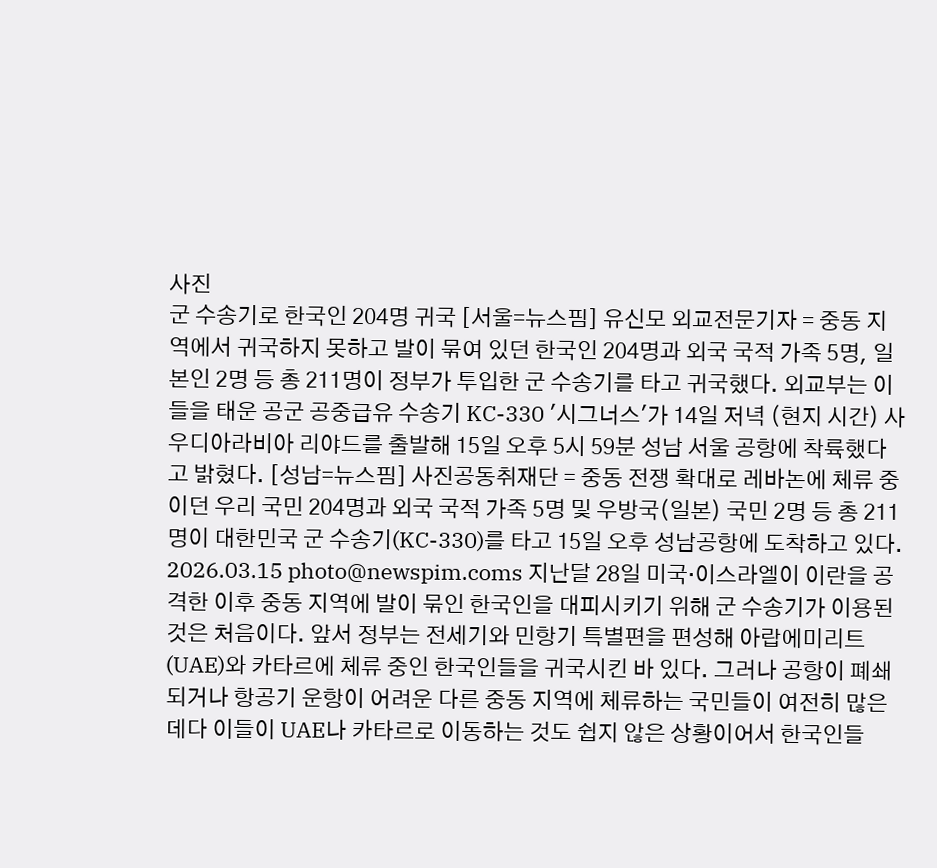사진
군 수송기로 한국인 204명 귀국 [서울=뉴스핌] 유신모 외교전문기자 = 중동 지역에서 귀국하지 못하고 발이 묶여 있던 한국인 204명과 외국 국적 가족 5명, 일본인 2명 등 총 211명이 정부가 투입한 군 수송기를 타고 귀국했다. 외교부는 이들을 태운 공군 공중급유 수송기 KC-330 '시그너스'가 14일 저녁 (현지 시간) 사우디아라비아 리야드를 출발해 15일 오후 5시 59분 성남 서울 공항에 착륙했다고 밝혔다. [성남=뉴스핌] 사진공동취재단 = 중동 전쟁 확대로 레바논에 체류 중이던 우리 국민 204명과 외국 국적 가족 5명 및 우방국(일본) 국민 2명 등 총 211명이 대한민국 군 수송기(KC-330)를 타고 15일 오후 성남공항에 도착하고 있다. 2026.03.15 photo@newspim.coms 지난달 28일 미국·이스라엘이 이란을 공격한 이후 중동 지역에 발이 묶인 한국인을 대피시키기 위해 군 수송기가 이용된 것은 처음이다. 앞서 정부는 전세기와 민항기 특별편을 편성해 아랍에미리트(UAE)와 카타르에 체류 중인 한국인들을 귀국시킨 바 있다. 그러나 공항이 폐쇄되거나 항공기 운항이 어려운 다른 중동 지역에 체류하는 국민들이 여전히 많은데다 이들이 UAE나 카타르로 이동하는 것도 쉽지 않은 상황이어서 한국인들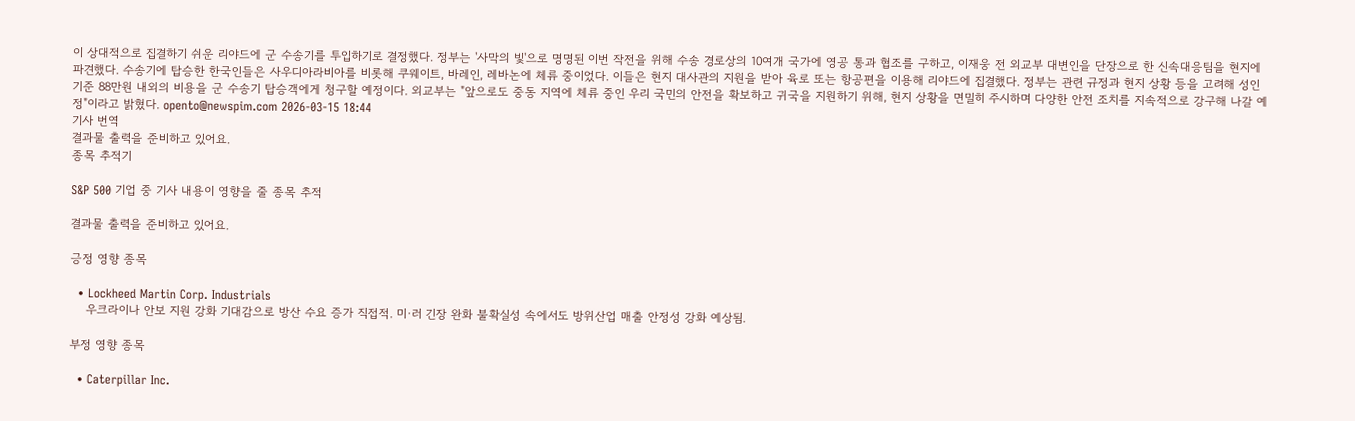이 상대적으로 집결하기 쉬운 리야드에 군 수송기를 투입하기로 결정했다. 정부는 '사막의 빛'으로 명명된 이번 작전을 위해 수송 경로상의 10여개 국가에 영공 통과 협조를 구하고, 이재웅 전 외교부 대변인을 단장으로 한 신속대응팀을 현지에 파견했다. 수송기에 탑승한 한국인들은 사우디아라비아를 비롯해 쿠웨이트, 바레인, 레바논에 체류 중이었다. 이들은 현지 대사관의 지원을 받아 육로 또는 항공편을 이용해 리야드에 집결했다. 정부는 관련 규정과 현지 상황 등을 고려해 성인 기준 88만원 내외의 비용을 군 수송기 탑승객에게 청구할 예정이다. 외교부는 "앞으로도 중동 지역에 체류 중인 우리 국민의 안전을 확보하고 귀국을 지원하기 위해, 현지 상황을 면밀히 주시하며 다양한 안전 조치를 지속적으로 강구해 나갈 예정"이라고 밝혔다. opento@newspim.com 2026-03-15 18:44
기사 번역
결과물 출력을 준비하고 있어요.
종목 추적기

S&P 500 기업 중 기사 내용이 영향을 줄 종목 추적

결과물 출력을 준비하고 있어요.

긍정 영향 종목

  • Lockheed Martin Corp. Industrials
    우크라이나 안보 지원 강화 기대감으로 방산 수요 증가 직접적. 미·러 긴장 완화 불확실성 속에서도 방위산업 매출 안정성 강화 예상됨.

부정 영향 종목

  • Caterpillar Inc.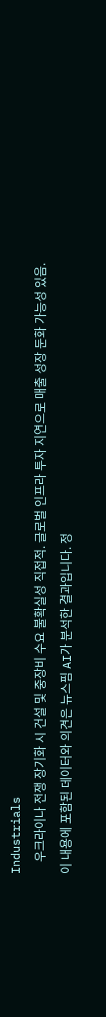Industrials
    우크라이나 전쟁 장기화 시 건설 및 중장비 수요 불확실성 직접적. 글로벌 인프라 투자 지연으로 매출 성장 둔화 가능성 있음.
이 내용에 포함된 데이터와 의견은 뉴스핌 AI가 분석한 결과입니다. 정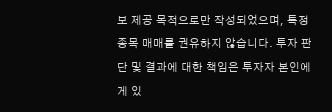보 제공 목적으로만 작성되었으며, 특정 종목 매매를 권유하지 않습니다. 투자 판단 및 결과에 대한 책임은 투자자 본인에게 있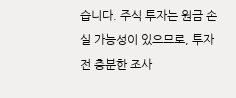습니다. 주식 투자는 원금 손실 가능성이 있으므로, 투자 전 충분한 조사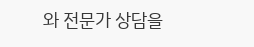와 전문가 상담을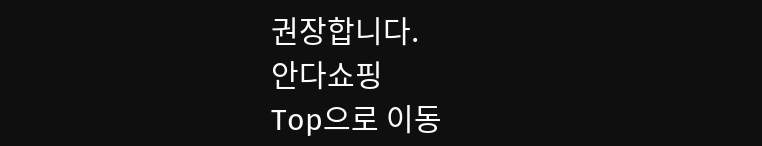권장합니다.
안다쇼핑
Top으로 이동